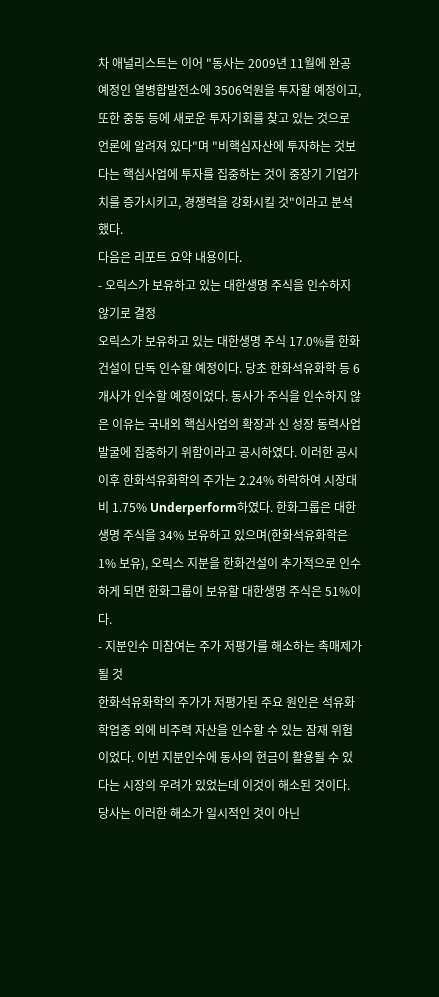차 애널리스트는 이어 "동사는 2009년 11월에 완공 예정인 열병합발전소에 3506억원을 투자할 예정이고, 또한 중동 등에 새로운 투자기회를 찾고 있는 것으로 언론에 알려져 있다"며 "비핵심자산에 투자하는 것보다는 핵심사업에 투자를 집중하는 것이 중장기 기업가치를 증가시키고, 경쟁력을 강화시킬 것"이라고 분석했다.
다음은 리포트 요약 내용이다.
- 오릭스가 보유하고 있는 대한생명 주식을 인수하지 않기로 결정
오릭스가 보유하고 있는 대한생명 주식 17.0%를 한화건설이 단독 인수할 예정이다. 당초 한화석유화학 등 6개사가 인수할 예정이었다. 동사가 주식을 인수하지 않은 이유는 국내외 핵심사업의 확장과 신 성장 동력사업 발굴에 집중하기 위함이라고 공시하였다. 이러한 공시이후 한화석유화학의 주가는 2.24% 하락하여 시장대비 1.75% Underperform하였다. 한화그룹은 대한생명 주식을 34% 보유하고 있으며(한화석유화학은 1% 보유), 오릭스 지분을 한화건설이 추가적으로 인수하게 되면 한화그룹이 보유할 대한생명 주식은 51%이다.
- 지분인수 미참여는 주가 저평가를 해소하는 촉매제가 될 것
한화석유화학의 주가가 저평가된 주요 원인은 석유화학업종 외에 비주력 자산을 인수할 수 있는 잠재 위험이었다. 이번 지분인수에 동사의 현금이 활용될 수 있다는 시장의 우려가 있었는데 이것이 해소된 것이다. 당사는 이러한 해소가 일시적인 것이 아닌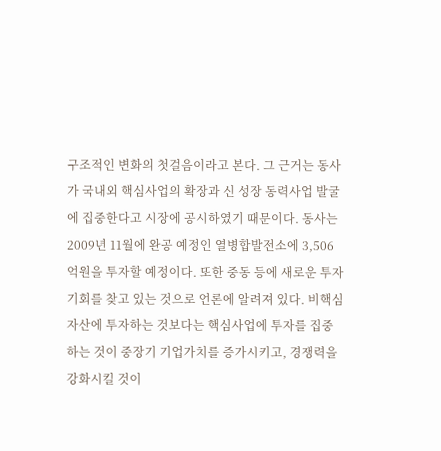구조적인 변화의 첫걸음이라고 본다. 그 근거는 동사가 국내외 핵심사업의 확장과 신 성장 동력사업 발굴에 집중한다고 시장에 공시하였기 때문이다. 동사는 2009년 11월에 완공 예정인 열병합발전소에 3,506억원을 투자할 예정이다. 또한 중동 등에 새로운 투자기회를 찾고 있는 것으로 언론에 알려져 있다. 비핵심자산에 투자하는 것보다는 핵심사업에 투자를 집중하는 것이 중장기 기업가치를 증가시키고, 경쟁력을 강화시킬 것이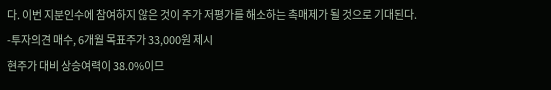다. 이번 지분인수에 참여하지 않은 것이 주가 저평가를 해소하는 촉매제가 될 것으로 기대된다.
-투자의견 매수, 6개월 목표주가 33,000원 제시
현주가 대비 상승여력이 38.0%이므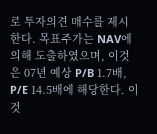로 투자의견 매수를 제시한다. 목표주가는 NAV에 의해 도출하였으며, 이것은 07년 예상 P/B 1.7배, P/E 14.5배에 해당한다. 이것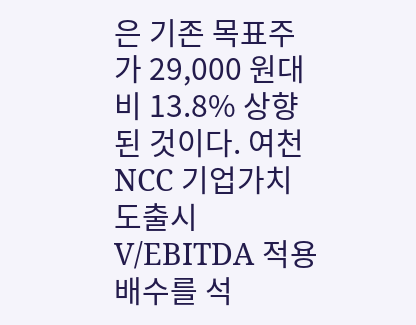은 기존 목표주가 29,000 원대비 13.8% 상향된 것이다. 여천NCC 기업가치 도출시 V/EBITDA 적용배수를 석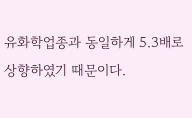유화학업종과 동일하게 5.3배로 상향하였기 때문이다.